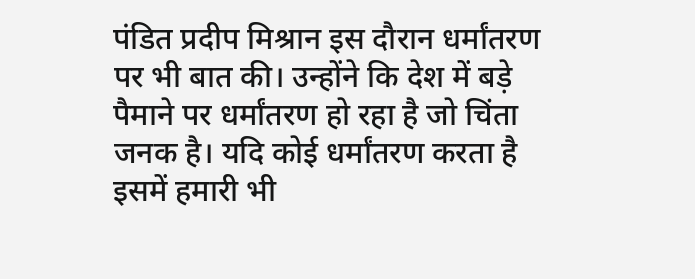पंडित प्रदीप मिश्रान इस दौरान धर्मांतरण पर भी बात की। उन्होंने कि देश में बड़े पैमाने पर धर्मांतरण हो रहा है जो चिंता जनक है। यदि कोई धर्मांतरण करता है इसमें हमारी भी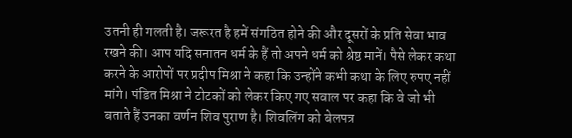उतनी ही गलती है। जरूरत है हमें संगठित होने की और दूसरों के प्रति सेवा भाव रखने की। आप यदि सनातन धर्म के हैं तो अपने धर्म को श्रेष्ठ मानें। पैसे लेकर कथा करने के आरोपों पर प्रदीप मिश्रा ने कहा कि उन्होंने कभी कथा के लिए रुपए नहीं मांगे। पंडित मिश्रा ने टोटकों को लेकर किए गए सवाल पर कहा कि वे जो भी बताते हैं उनका वर्णन शिव पुराण है। शिवलिंग को बेलपत्र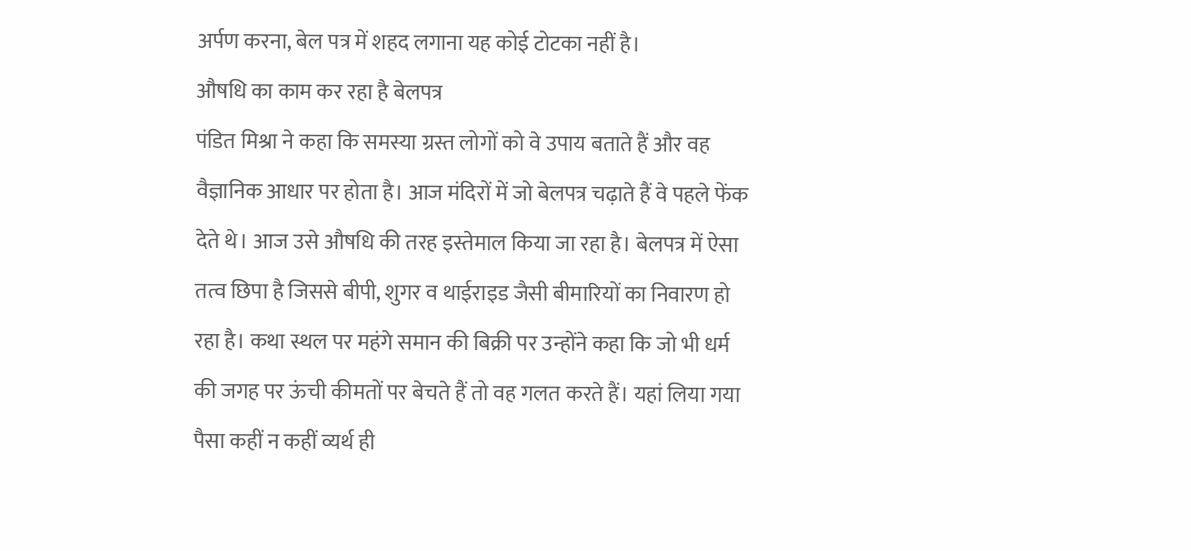अर्पण करना, बेल पत्र में शहद लगाना यह कोई टोटका नहीं है।
औषधि का काम कर रहा है बेलपत्र
पंडित मिश्रा ने कहा कि समस्या ग्रस्त लोगों को वे उपाय बताते हैं और वह वैज्ञानिक आधार पर होता है। आज मंदिरों में जो बेलपत्र चढ़ाते हैं वे पहले फेंक देते थे। आज उसे औषधि की तरह इस्तेमाल किया जा रहा है। बेलपत्र में ऐसा तत्व छिपा है जिससे बीपी, शुगर व थाईराइड जैसी बीमारियों का निवारण हो रहा है। कथा स्थल पर महंगे समान की बिक्री पर उन्होंने कहा कि जो भी धर्म की जगह पर ऊंची कीमतों पर बेचते हैं तो वह गलत करते हैं। यहां लिया गया पैसा कहीं न कहीं व्यर्थ ही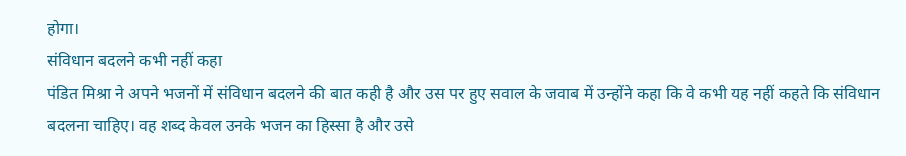होगा।
संविधान बदलने कभी नहीं कहा
पंडित मिश्रा ने अपने भजनों में संविधान बदलने की बात कही है और उस पर हुए सवाल के जवाब में उन्होंने कहा कि वे कभी यह नहीं कहते कि संविधान बदलना चाहिए। वह शब्द केवल उनके भजन का हिस्सा है और उसे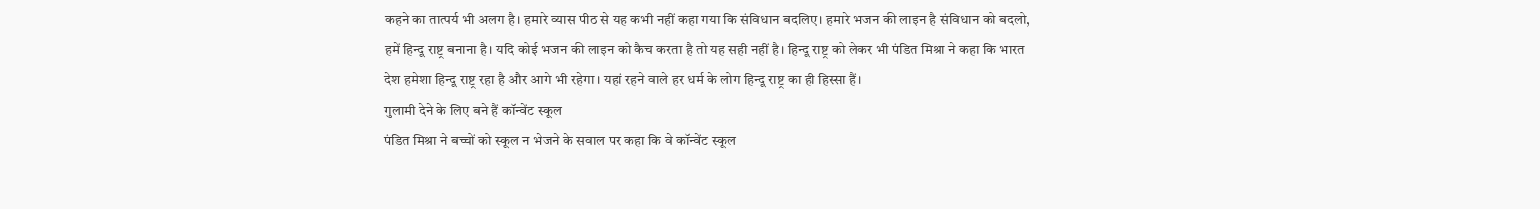कहने का तात्पर्य भी अलग है। हमारे व्यास पीठ से यह कभी नहीं कहा गया कि संविधान बदलिए। हमारे भजन की लाइन है संविधान को बदलो, हमें हिन्दू राष्ट्र बनाना है। यदि कोई भजन की लाइन को कैच करता है तो यह सही नहीं है। हिन्दू राष्ट्र को लेकर भी पंडित मिश्रा ने कहा कि भारत देश हमेशा हिन्दू राष्ट्र रहा है और आगे भी रहेगा। यहां रहने वाले हर धर्म के लोग हिन्दू राष्ट्र का ही हिस्सा हैं।
गुलामी देने के लिए बने हैं कॉन्वेंट स्कूल
पंडित मिश्रा ने बच्चों को स्कूल न भेजने के सवाल पर कहा कि वे कॉन्वेंट स्कूल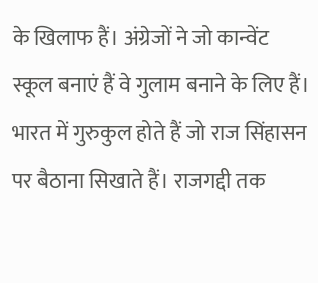के खिलाफ हैं। अंग्रेजों ने जो कान्वेंट स्कूल बनाएं हैं वे गुलाम बनाने के लिए हैं। भारत में गुरुकुल होते हैं जो राज सिंहासन पर बैठाना सिखाते हैं। राजगद्दी तक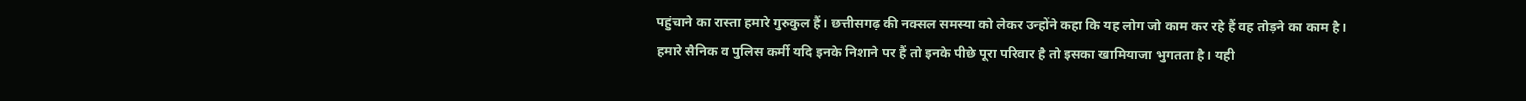पहुंचाने का रास्ता हमारे गुरुकुल हैं। छत्तीसगढ़ की नक्सल समस्या को लेकर उन्होंने कहा कि यह लोग जो काम कर रहे हैं वह तोड़ने का काम है। हमारे सैनिक व पुलिस कर्मी यदि इनके निशाने पर हैं तो इनके पीछे पूरा परिवार है तो इसका खामियाजा भुगतता है। यही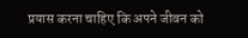प्रयास करना चाहिए कि अपने जीवन को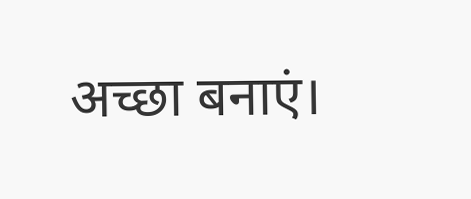अच्छा बनाएं।